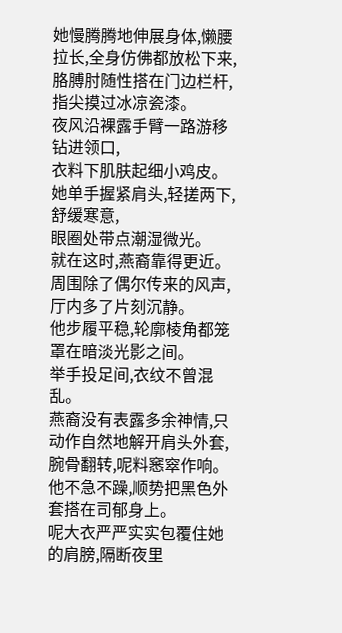她慢腾腾地伸展身体,懒腰拉长,全身仿佛都放松下来,
胳膊肘随性搭在门边栏杆,指尖摸过冰凉瓷漆。
夜风沿裸露手臂一路游移钻进领口,
衣料下肌肤起细小鸡皮。
她单手握紧肩头,轻搓两下,舒缓寒意,
眼圈处带点潮湿微光。
就在这时,燕裔靠得更近。
周围除了偶尔传来的风声,厅内多了片刻沉静。
他步履平稳,轮廓棱角都笼罩在暗淡光影之间。
举手投足间,衣纹不曾混乱。
燕裔没有表露多余神情,只动作自然地解开肩头外套,
腕骨翻转,呢料窸窣作响。
他不急不躁,顺势把黑色外套搭在司郁身上。
呢大衣严严实实包覆住她的肩膀,隔断夜里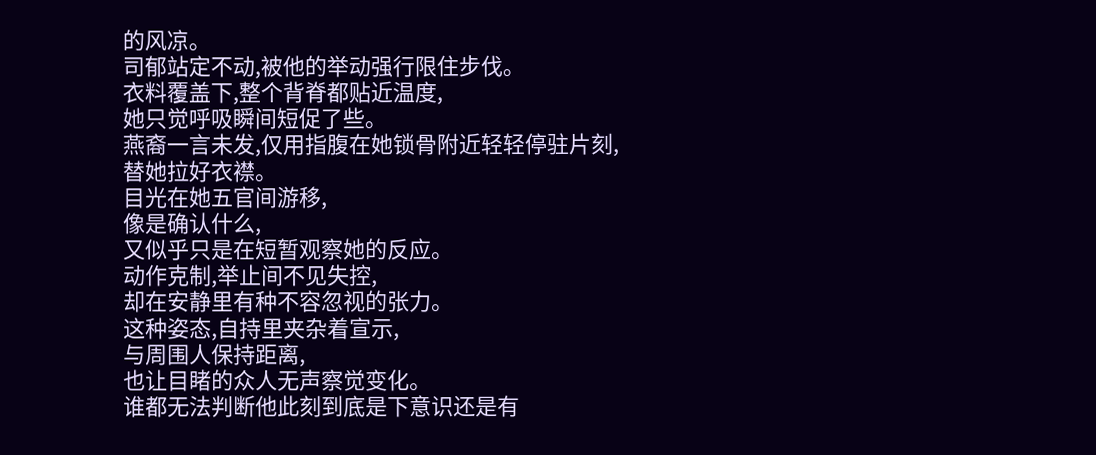的风凉。
司郁站定不动,被他的举动强行限住步伐。
衣料覆盖下,整个背脊都贴近温度,
她只觉呼吸瞬间短促了些。
燕裔一言未发,仅用指腹在她锁骨附近轻轻停驻片刻,
替她拉好衣襟。
目光在她五官间游移,
像是确认什么,
又似乎只是在短暂观察她的反应。
动作克制,举止间不见失控,
却在安静里有种不容忽视的张力。
这种姿态,自持里夹杂着宣示,
与周围人保持距离,
也让目睹的众人无声察觉变化。
谁都无法判断他此刻到底是下意识还是有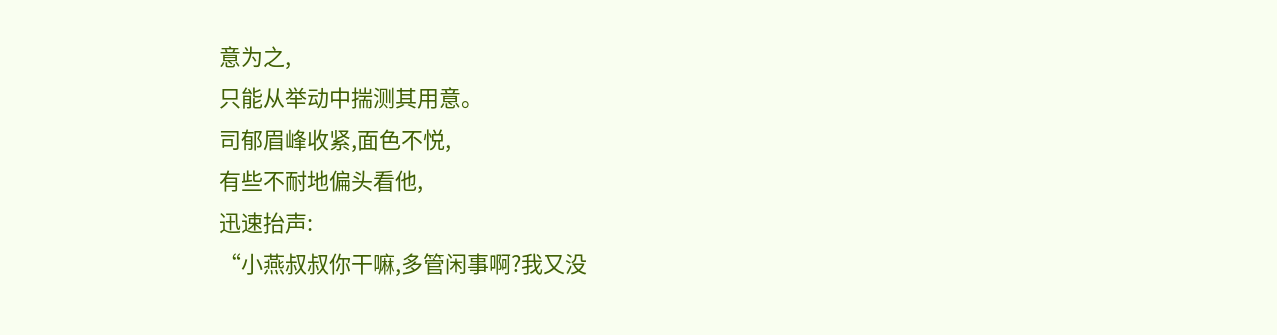意为之,
只能从举动中揣测其用意。
司郁眉峰收紧,面色不悦,
有些不耐地偏头看他,
迅速抬声:
“小燕叔叔你干嘛,多管闲事啊?我又没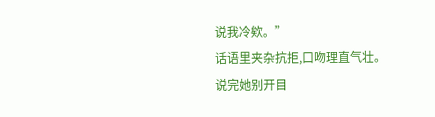说我冷欸。”
话语里夹杂抗拒,口吻理直气壮。
说完她别开目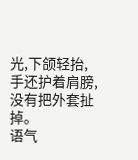光,下颌轻抬,
手还护着肩膀,没有把外套扯掉。
语气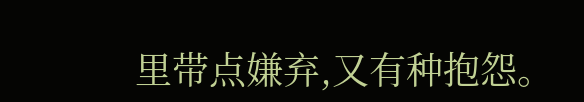里带点嫌弃,又有种抱怨。